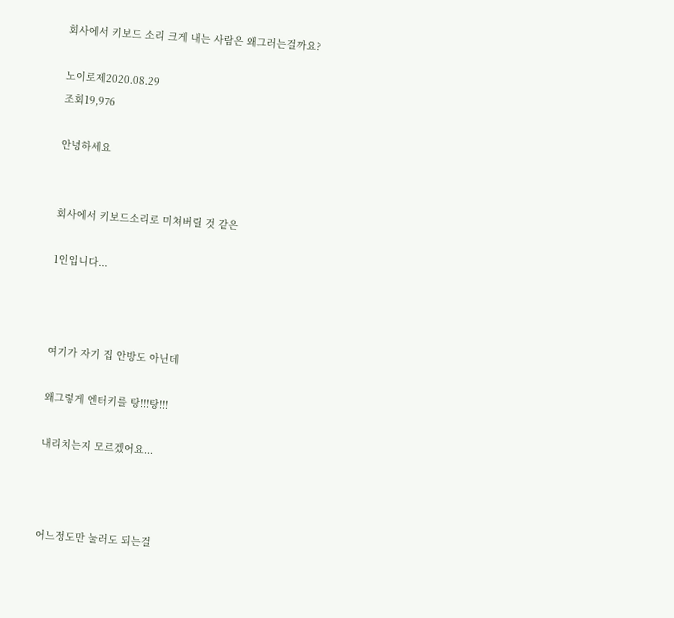회사에서 키보드 소리 크게 내는 사람은 왜그러는걸까요?

노이로제2020.08.29
조회19,976

안녕하세요


회사에서 키보드소리로 미쳐버릴 것 같은

1인입니다...



여기가 자기 집 안방도 아닌데

왜그렇게 엔터키를 탕!!!탕!!!

내리치는지 모르겠어요...



어느정도만 눌러도 되는걸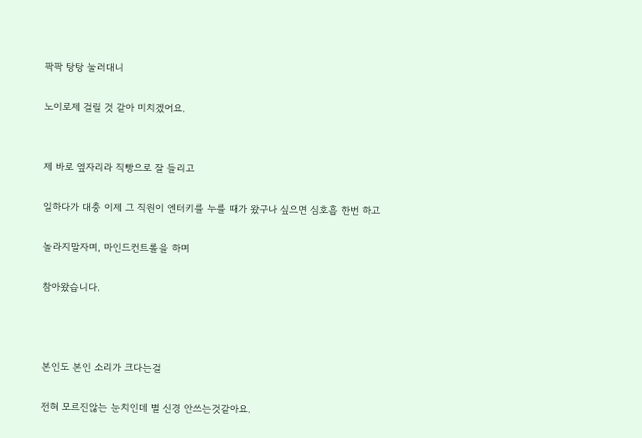팍팍 탕탕 눌러대니

노이로제 걸릴 것 같아 미치겠어요.


제 바로 옆자리라 직빵으로 잘 들리고

일하다가 대충 이제 그 직원이 엔터키를 누를 때가 왔구나 싶으면 심호흡 한번 하고

놀라지말자며, 마인드컨트롤을 하며

참아왔습니다.



본인도 본인 소리가 크다는걸

전혀 모르진않는 눈치인데 별 신경 안쓰는것같아요.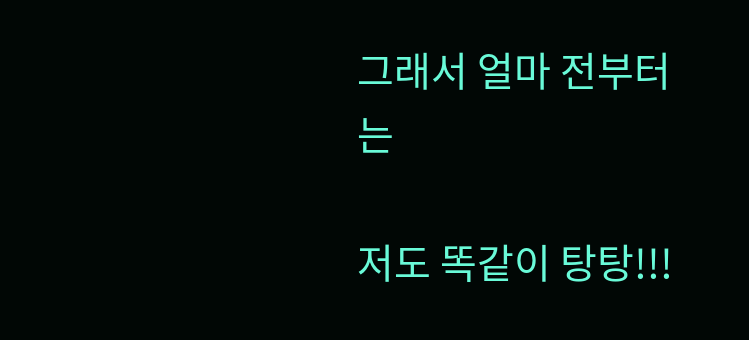그래서 얼마 전부터는

저도 똑같이 탕탕!!!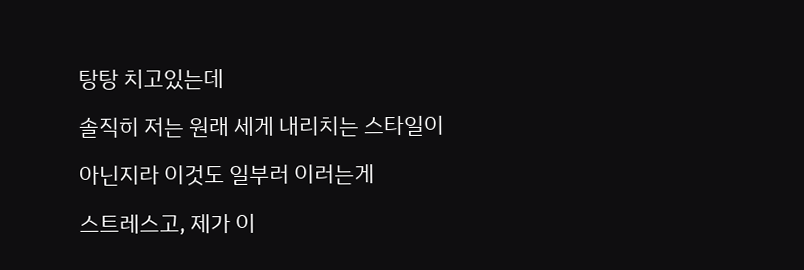탕탕 치고있는데

솔직히 저는 원래 세게 내리치는 스타일이

아닌지라 이것도 일부러 이러는게

스트레스고, 제가 이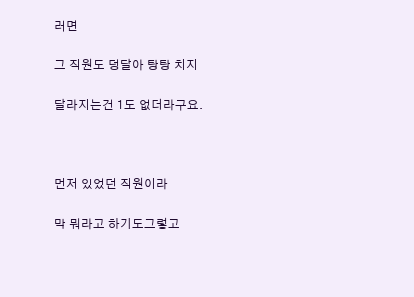러면

그 직원도 덩달아 탕탕 치지

달라지는건 1도 없더라구요.



먼저 있었던 직원이라

막 뭐라고 하기도그렇고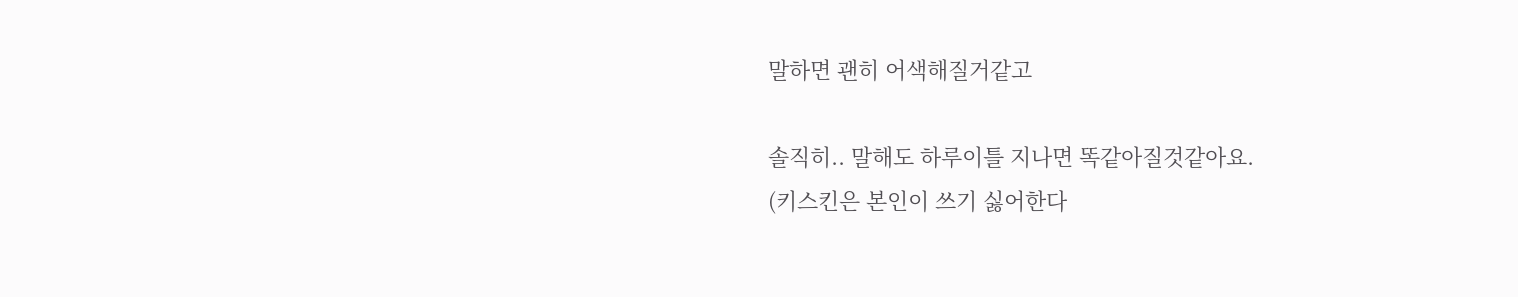말하면 괜히 어색해질거같고

솔직히.. 말해도 하루이틀 지나면 똑같아질것같아요.
(키스킨은 본인이 쓰기 싫어한다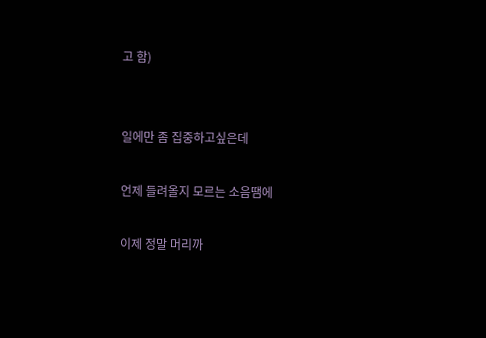고 함)


일에만 좀 집중하고싶은데

언제 들려올지 모르는 소음땜에

이제 정말 머리까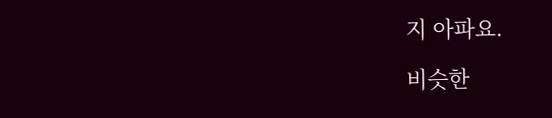지 아파요.

비슷한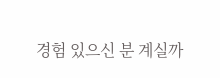경험 있으신 분 계실까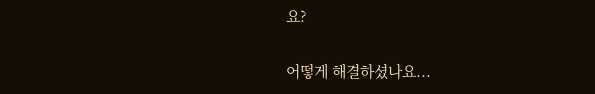요?

어떻게 해결하셨나요...